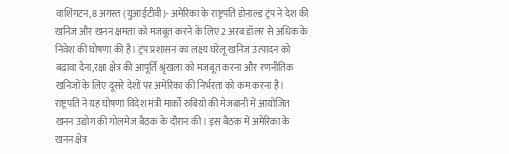वाशिंगटन,8 अगस्त (युआईटीवी)- अमेरिका के राष्ट्रपति डोनाल्ड ट्रंप ने देश की खनिज और खनन क्षमता को मजबूत करने के लिए 2 अरब डॉलर से अधिक के निवेश की घोषणा की है। ट्रंप प्रशासन का लक्ष्य घरेलू खनिज उत्पादन को बढ़ावा देना,रक्षा क्षेत्र की आपूर्ति श्रृंखला को मजबूत करना और रणनीतिक खनिजों के लिए दूसरे देशों पर अमेरिका की निर्भरता को कम करना है। राष्ट्रपति ने यह घोषणा विदेश मंत्री मार्को रुबियो की मेजबानी में आयोजित खनन उद्योग की गोलमेज बैठक के दौरान की। इस बैठक में अमेरिका के खनन क्षेत्र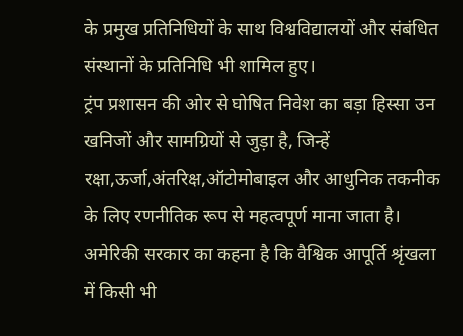के प्रमुख प्रतिनिधियों के साथ विश्वविद्यालयों और संबंधित संस्थानों के प्रतिनिधि भी शामिल हुए।
ट्रंप प्रशासन की ओर से घोषित निवेश का बड़ा हिस्सा उन खनिजों और सामग्रियों से जुड़ा है, जिन्हें रक्षा,ऊर्जा,अंतरिक्ष,ऑटोमोबाइल और आधुनिक तकनीक के लिए रणनीतिक रूप से महत्वपूर्ण माना जाता है। अमेरिकी सरकार का कहना है कि वैश्विक आपूर्ति श्रृंखला में किसी भी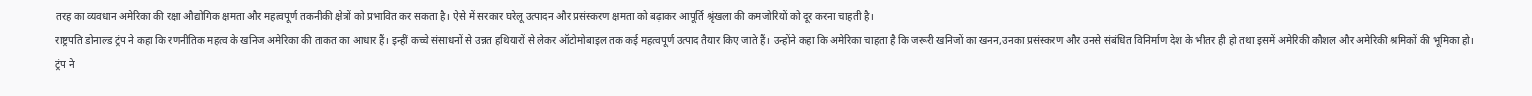तरह का व्यवधान अमेरिका की रक्षा औद्योगिक क्षमता और महत्वपूर्ण तकनीकी क्षेत्रों को प्रभावित कर सकता है। ऐसे में सरकार घरेलू उत्पादन और प्रसंस्करण क्षमता को बढ़ाकर आपूर्ति श्रृंखला की कमजोरियों को दूर करना चाहती है।
राष्ट्रपति डोनाल्ड ट्रंप ने कहा कि रणनीतिक महत्व के खनिज अमेरिका की ताकत का आधार हैं। इन्हीं कच्चे संसाधनों से उन्नत हथियारों से लेकर ऑटोमोबाइल तक कई महत्वपूर्ण उत्पाद तैयार किए जाते हैं। उन्होंने कहा कि अमेरिका चाहता है कि जरूरी खनिजों का खनन,उनका प्रसंस्करण और उनसे संबंधित विनिर्माण देश के भीतर ही हो तथा इसमें अमेरिकी कौशल और अमेरिकी श्रमिकों की भूमिका हो।
ट्रंप ने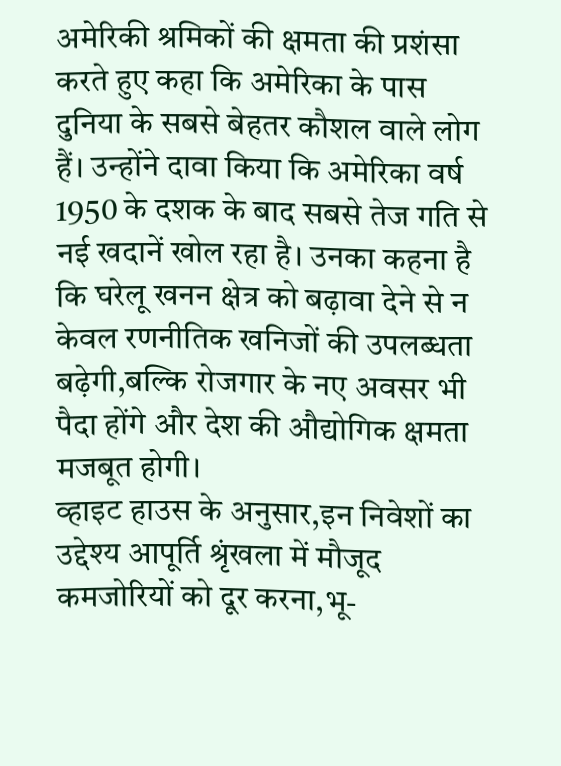अमेरिकी श्रमिकों की क्षमता की प्रशंसा करते हुए कहा कि अमेरिका के पास दुनिया के सबसे बेहतर कौशल वाले लोग हैं। उन्होंने दावा किया कि अमेरिका वर्ष 1950 के दशक के बाद सबसे तेज गति से नई खदानें खोल रहा है। उनका कहना है कि घरेलू खनन क्षेत्र को बढ़ावा देने से न केवल रणनीतिक खनिजों की उपलब्धता बढ़ेगी,बल्कि रोजगार के नए अवसर भी पैदा होंगे और देश की औद्योगिक क्षमता मजबूत होगी।
व्हाइट हाउस के अनुसार,इन निवेशों का उद्देश्य आपूर्ति श्रृंखला में मौजूद कमजोरियों को दूर करना,भू-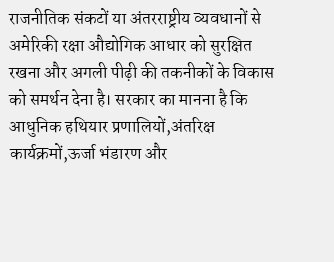राजनीतिक संकटों या अंतरराष्ट्रीय व्यवधानों से अमेरिकी रक्षा औद्योगिक आधार को सुरक्षित रखना और अगली पीढ़ी की तकनीकों के विकास को समर्थन देना है। सरकार का मानना है कि आधुनिक हथियार प्रणालियों,अंतरिक्ष कार्यक्रमों,ऊर्जा भंडारण और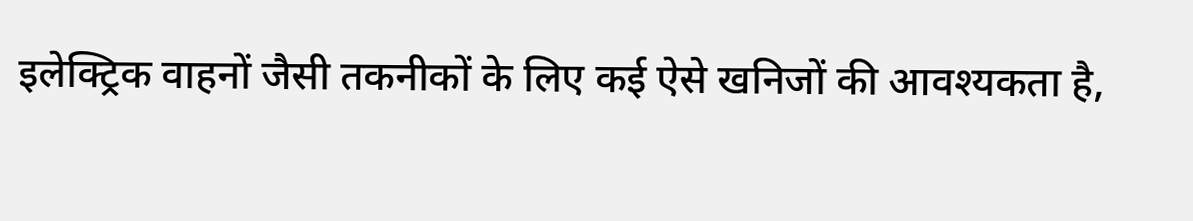इलेक्ट्रिक वाहनों जैसी तकनीकों के लिए कई ऐसे खनिजों की आवश्यकता है,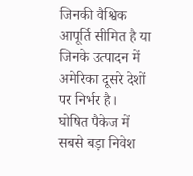जिनकी वैश्विक आपूर्ति सीमित है या जिनके उत्पादन में अमेरिका दूसरे देशों पर निर्भर है।
घोषित पैकेज में सबसे बड़ा निवेश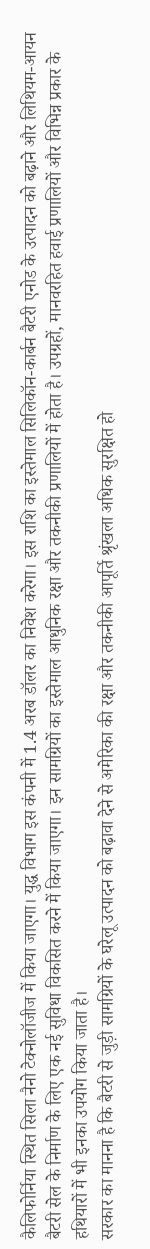कैलिफोर्निया स्थित सिला नैनो टेक्नोलॉजीज में किया जाएगा। युद्ध विभाग इस कंपनी में 1.4 अरब डॉलर का निवेश करेगा। इस राशि का इस्तेमाल सिलिकॉन-कार्बन बैटरी एनोड के उत्पादन को बढ़ाने और लिथियम-आयन बैटरी सेल के निर्माण के लिए एक नई सुविधा विकसित करने में किया जाएगा। इन सामग्रियों का इस्तेमाल आधुनिक रक्षा और तकनीकी प्रणालियों में होता है। उपग्रहों, मानवरहित हवाई प्रणालियों और विभिन्न प्रकार के हथियारों में भी इनका उपयोग किया जाता है।
सरकार का मानना है कि बैटरी से जुड़ी सामग्रियों के घरेलू उत्पादन को बढ़ावा देने से अमेरिका की रक्षा और तकनीकी आपूर्ति श्रृंखला अधिक सुरक्षित हो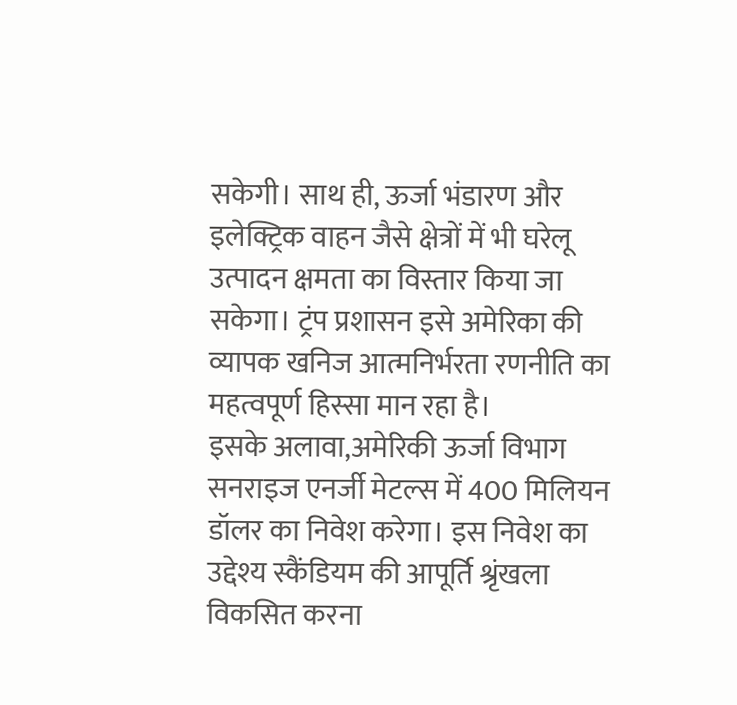सकेगी। साथ ही, ऊर्जा भंडारण और इलेक्ट्रिक वाहन जैसे क्षेत्रों में भी घरेलू उत्पादन क्षमता का विस्तार किया जा सकेगा। ट्रंप प्रशासन इसे अमेरिका की व्यापक खनिज आत्मनिर्भरता रणनीति का महत्वपूर्ण हिस्सा मान रहा है।
इसके अलावा,अमेरिकी ऊर्जा विभाग सनराइज एनर्जी मेटल्स में 400 मिलियन डॉलर का निवेश करेगा। इस निवेश का उद्देश्य स्कैंडियम की आपूर्ति श्रृंखला विकसित करना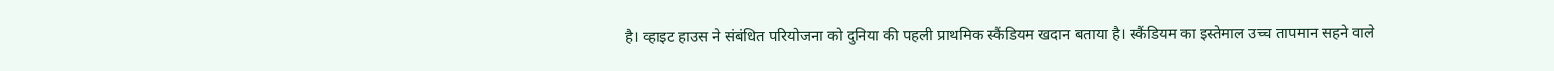है। व्हाइट हाउस ने संबंधित परियोजना को दुनिया की पहली प्राथमिक स्कैंडियम खदान बताया है। स्कैंडियम का इस्तेमाल उच्च तापमान सहने वाले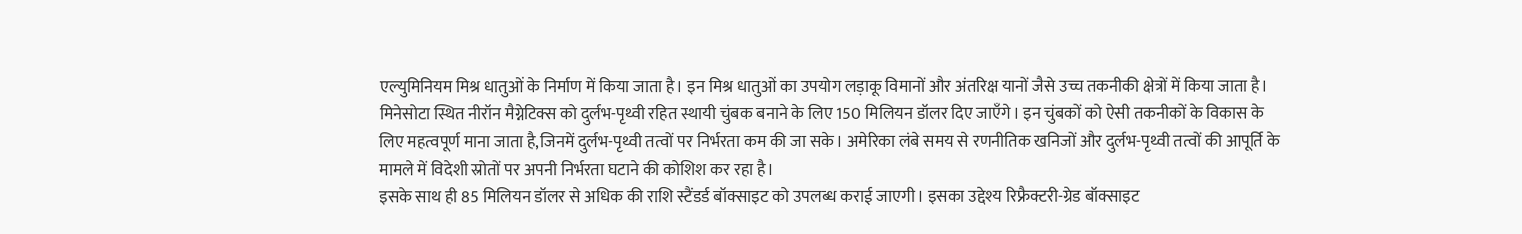एल्युमिनियम मिश्र धातुओं के निर्माण में किया जाता है। इन मिश्र धातुओं का उपयोग लड़ाकू विमानों और अंतरिक्ष यानों जैसे उच्च तकनीकी क्षेत्रों में किया जाता है।
मिनेसोटा स्थित नीरॉन मैग्नेटिक्स को दुर्लभ-पृथ्वी रहित स्थायी चुंबक बनाने के लिए 150 मिलियन डॉलर दिए जाएँगे। इन चुंबकों को ऐसी तकनीकों के विकास के लिए महत्वपूर्ण माना जाता है,जिनमें दुर्लभ-पृथ्वी तत्वों पर निर्भरता कम की जा सके। अमेरिका लंबे समय से रणनीतिक खनिजों और दुर्लभ-पृथ्वी तत्वों की आपूर्ति के मामले में विदेशी स्रोतों पर अपनी निर्भरता घटाने की कोशिश कर रहा है।
इसके साथ ही 85 मिलियन डॉलर से अधिक की राशि स्टैंडर्ड बॉक्साइट को उपलब्ध कराई जाएगी। इसका उद्देश्य रिफ्रैक्टरी-ग्रेड बॉक्साइट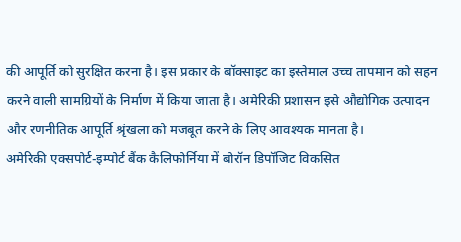की आपूर्ति को सुरक्षित करना है। इस प्रकार के बॉक्साइट का इस्तेमाल उच्च तापमान को सहन करने वाली सामग्रियों के निर्माण में किया जाता है। अमेरिकी प्रशासन इसे औद्योगिक उत्पादन और रणनीतिक आपूर्ति श्रृंखला को मजबूत करने के लिए आवश्यक मानता है।
अमेरिकी एक्सपोर्ट-इम्पोर्ट बैंक कैलिफोर्निया में बोरॉन डिपॉजिट विकसित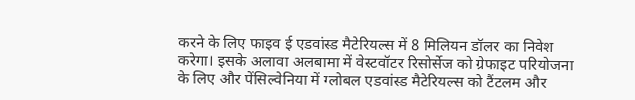करने के लिए फाइव ई एडवांस्ड मैटेरियल्स में 8 मिलियन डॉलर का निवेश करेगा। इसके अलावा अलबामा में वेस्टवॉटर रिसोर्सेज को ग्रेफाइट परियोजना के लिए और पेंसिल्वेनिया में ग्लोबल एडवांस्ड मैटेरियल्स को टैंटलम और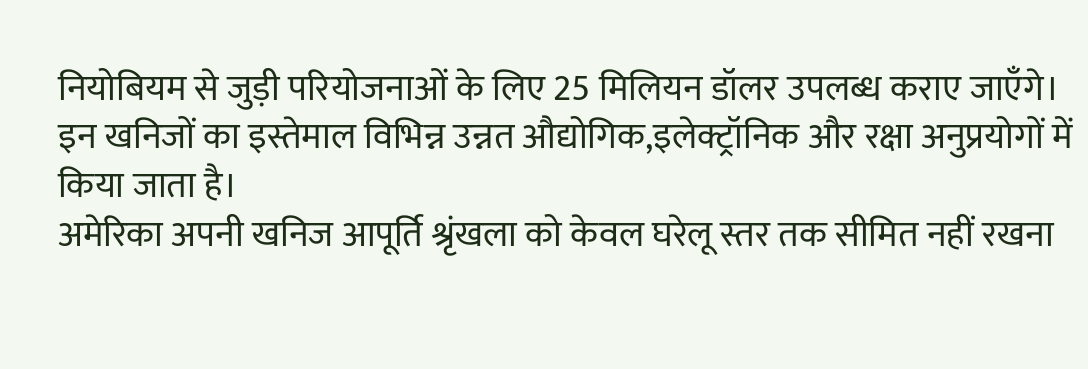नियोबियम से जुड़ी परियोजनाओं के लिए 25 मिलियन डॉलर उपलब्ध कराए जाएँगे। इन खनिजों का इस्तेमाल विभिन्न उन्नत औद्योगिक,इलेक्ट्रॉनिक और रक्षा अनुप्रयोगों में किया जाता है।
अमेरिका अपनी खनिज आपूर्ति श्रृंखला को केवल घरेलू स्तर तक सीमित नहीं रखना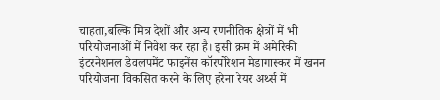चाहता,बल्कि मित्र देशों और अन्य रणनीतिक क्षेत्रों में भी परियोजनाओं में निवेश कर रहा है। इसी क्रम में अमेरिकी इंटरनेशनल डेवलपमेंट फाइनेंस कॉरपोरेशन मेडागास्कर में खनन परियोजना विकसित करने के लिए हरेना रेयर अर्थ्स में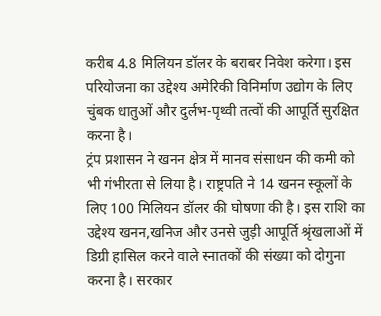करीब 4.8 मिलियन डॉलर के बराबर निवेश करेगा। इस परियोजना का उद्देश्य अमेरिकी विनिर्माण उद्योग के लिए चुंबक धातुओं और दुर्लभ-पृथ्वी तत्वों की आपूर्ति सुरक्षित करना है।
ट्रंप प्रशासन ने खनन क्षेत्र में मानव संसाधन की कमी को भी गंभीरता से लिया है। राष्ट्रपति ने 14 खनन स्कूलों के लिए 100 मिलियन डॉलर की घोषणा की है। इस राशि का उद्देश्य खनन,खनिज और उनसे जुड़ी आपूर्ति श्रृंखलाओं में डिग्री हासिल करने वाले स्नातकों की संख्या को दोगुना करना है। सरकार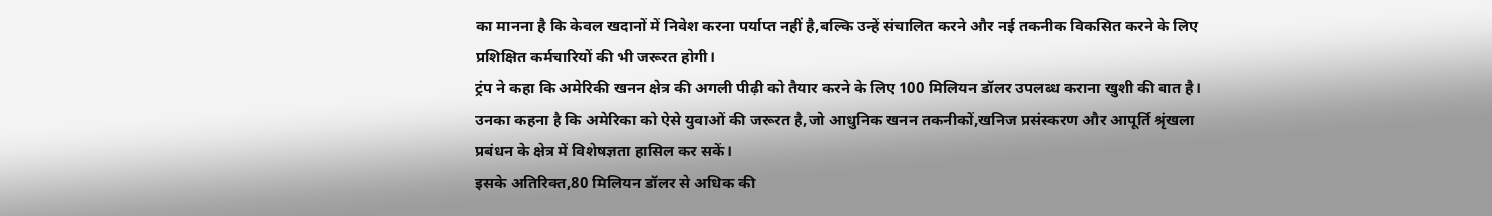का मानना है कि केवल खदानों में निवेश करना पर्याप्त नहीं है,बल्कि उन्हें संचालित करने और नई तकनीक विकसित करने के लिए प्रशिक्षित कर्मचारियों की भी जरूरत होगी।
ट्रंप ने कहा कि अमेरिकी खनन क्षेत्र की अगली पीढ़ी को तैयार करने के लिए 100 मिलियन डॉलर उपलब्ध कराना खुशी की बात है। उनका कहना है कि अमेरिका को ऐसे युवाओं की जरूरत है,जो आधुनिक खनन तकनीकों,खनिज प्रसंस्करण और आपूर्ति श्रृंखला प्रबंधन के क्षेत्र में विशेषज्ञता हासिल कर सकें।
इसके अतिरिक्त,80 मिलियन डॉलर से अधिक की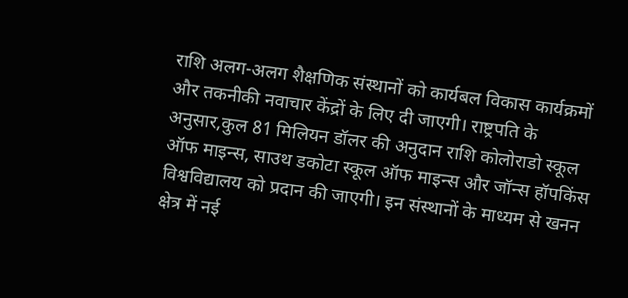राशि अलग-अलग शैक्षणिक संस्थानों को कार्यबल विकास कार्यक्रमों और तकनीकी नवाचार केंद्रों के लिए दी जाएगी। राष्ट्रपति के अनुसार,कुल 81 मिलियन डॉलर की अनुदान राशि कोलोराडो स्कूल ऑफ माइन्स, साउथ डकोटा स्कूल ऑफ माइन्स और जॉन्स हॉपकिंस विश्वविद्यालय को प्रदान की जाएगी। इन संस्थानों के माध्यम से खनन क्षेत्र में नई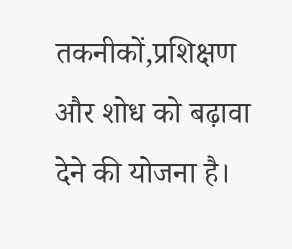तकनीकों,प्रशिक्षण और शोध को बढ़ावा देने की योजना है।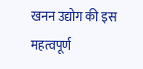खनन उद्योग की इस महत्वपूर्ण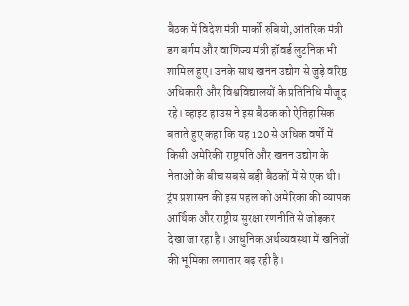बैठक में विदेश मंत्री मार्को रुबियो,आंतरिक मंत्री डग बर्गम और वाणिज्य मंत्री हॉवर्ड लुटनिक भी शामिल हुए। उनके साथ खनन उद्योग से जुड़े वरिष्ठ अधिकारी और विश्वविद्यालयों के प्रतिनिधि मौजूद रहे। व्हाइट हाउस ने इस बैठक को ऐतिहासिक बताते हुए कहा कि यह 120 से अधिक वर्षों में किसी अमेरिकी राष्ट्रपति और खनन उद्योग के नेताओं के बीच सबसे बड़ी बैठकों में से एक थी।
ट्रंप प्रशासन की इस पहल को अमेरिका की व्यापक आर्थिक और राष्ट्रीय सुरक्षा रणनीति से जोड़कर देखा जा रहा है। आधुनिक अर्थव्यवस्था में खनिजों की भूमिका लगातार बढ़ रही है।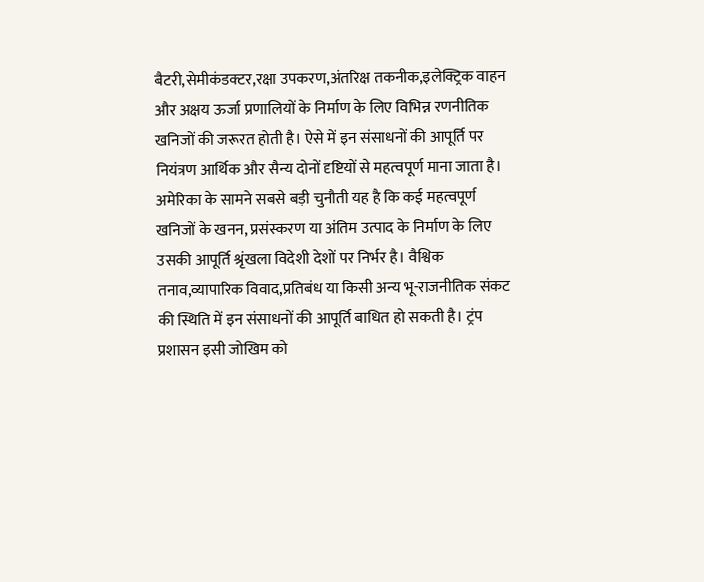बैटरी,सेमीकंडक्टर,रक्षा उपकरण,अंतरिक्ष तकनीक,इलेक्ट्रिक वाहन और अक्षय ऊर्जा प्रणालियों के निर्माण के लिए विभिन्न रणनीतिक खनिजों की जरूरत होती है। ऐसे में इन संसाधनों की आपूर्ति पर नियंत्रण आर्थिक और सैन्य दोनों दृष्टियों से महत्वपूर्ण माना जाता है।
अमेरिका के सामने सबसे बड़ी चुनौती यह है कि कई महत्वपूर्ण खनिजों के खनन, प्रसंस्करण या अंतिम उत्पाद के निर्माण के लिए उसकी आपूर्ति श्रृंखला विदेशी देशों पर निर्भर है। वैश्विक तनाव,व्यापारिक विवाद,प्रतिबंध या किसी अन्य भू-राजनीतिक संकट की स्थिति में इन संसाधनों की आपूर्ति बाधित हो सकती है। ट्रंप प्रशासन इसी जोखिम को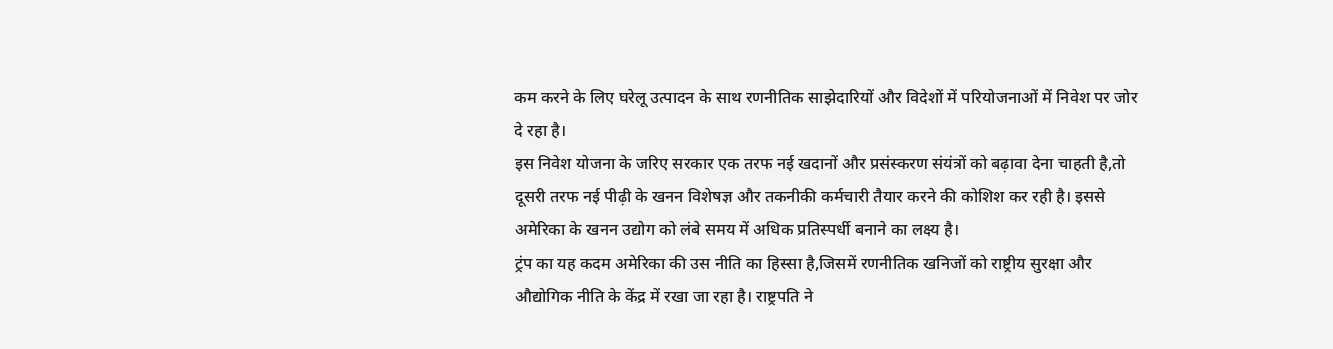कम करने के लिए घरेलू उत्पादन के साथ रणनीतिक साझेदारियों और विदेशों में परियोजनाओं में निवेश पर जोर दे रहा है।
इस निवेश योजना के जरिए सरकार एक तरफ नई खदानों और प्रसंस्करण संयंत्रों को बढ़ावा देना चाहती है,तो दूसरी तरफ नई पीढ़ी के खनन विशेषज्ञ और तकनीकी कर्मचारी तैयार करने की कोशिश कर रही है। इससे अमेरिका के खनन उद्योग को लंबे समय में अधिक प्रतिस्पर्धी बनाने का लक्ष्य है।
ट्रंप का यह कदम अमेरिका की उस नीति का हिस्सा है,जिसमें रणनीतिक खनिजों को राष्ट्रीय सुरक्षा और औद्योगिक नीति के केंद्र में रखा जा रहा है। राष्ट्रपति ने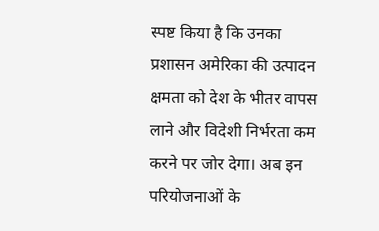स्पष्ट किया है कि उनका प्रशासन अमेरिका की उत्पादन क्षमता को देश के भीतर वापस लाने और विदेशी निर्भरता कम करने पर जोर देगा। अब इन परियोजनाओं के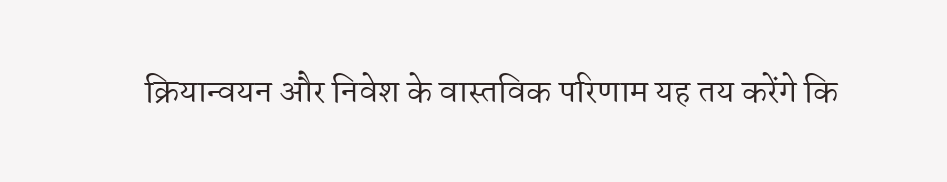क्रियान्वयन और निवेश के वास्तविक परिणाम यह तय करेंगे कि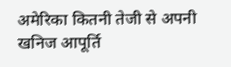अमेरिका कितनी तेजी से अपनी खनिज आपूर्ति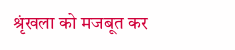श्रृंखला को मजबूत कर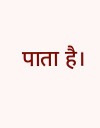पाता है।